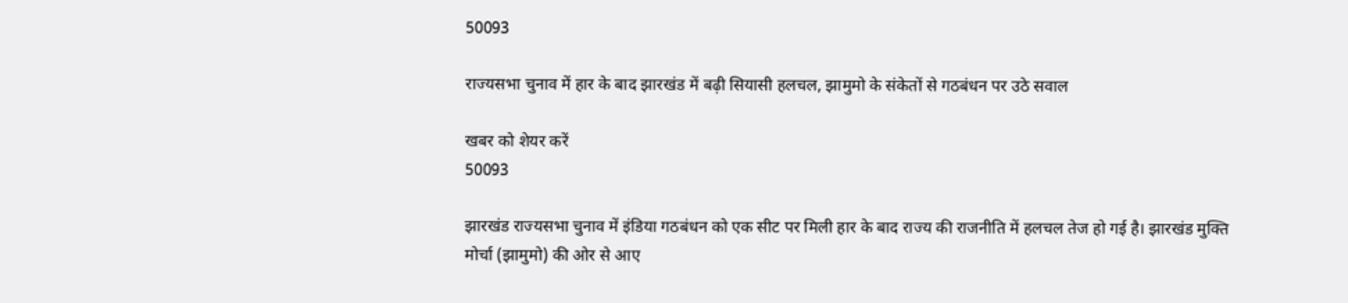50093

राज्यसभा चुनाव में हार के बाद झारखंड में बढ़ी सियासी हलचल, झामुमो के संकेतों से गठबंधन पर उठे सवाल

खबर को शेयर करें
50093

झारखंड राज्यसभा चुनाव में इंडिया गठबंधन को एक सीट पर मिली हार के बाद राज्य की राजनीति में हलचल तेज हो गई है। झारखंड मुक्ति मोर्चा (झामुमो) की ओर से आए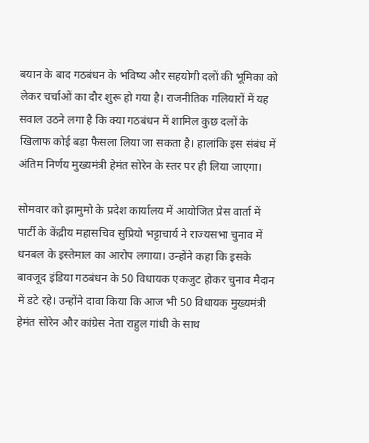बयान के बाद गठबंधन के भविष्य और सहयोगी दलों की भूमिका को लेकर चर्चाओं का दौर शुरू हो गया है। राजनीतिक गलियारों में यह सवाल उठने लगा है कि क्या गठबंधन में शामिल कुछ दलों के खिलाफ कोई बड़ा फैसला लिया जा सकता है। हालांकि इस संबंध में अंतिम निर्णय मुख्यमंत्री हेमंत सोरेन के स्तर पर ही लिया जाएगा।

सोमवार को झामुमो के प्रदेश कार्यालय में आयोजित प्रेस वार्ता में पार्टी के केंद्रीय महासचिव सुप्रियो भट्टाचार्य ने राज्यसभा चुनाव में धनबल के इस्तेमाल का आरोप लगाया। उन्होंने कहा कि इसके बावजूद इंडिया गठबंधन के 50 विधायक एकजुट होकर चुनाव मैदान में डटे रहे। उन्होंने दावा किया कि आज भी 50 विधायक मुख्यमंत्री हेमंत सोरेन और कांग्रेस नेता राहुल गांधी के साथ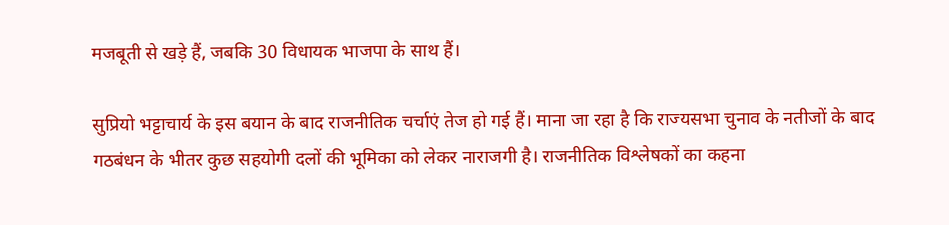मजबूती से खड़े हैं, जबकि 30 विधायक भाजपा के साथ हैं।

सुप्रियो भट्टाचार्य के इस बयान के बाद राजनीतिक चर्चाएं तेज हो गई हैं। माना जा रहा है कि राज्यसभा चुनाव के नतीजों के बाद गठबंधन के भीतर कुछ सहयोगी दलों की भूमिका को लेकर नाराजगी है। राजनीतिक विश्लेषकों का कहना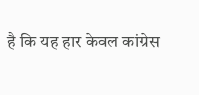है कि यह हार केवल कांग्रेस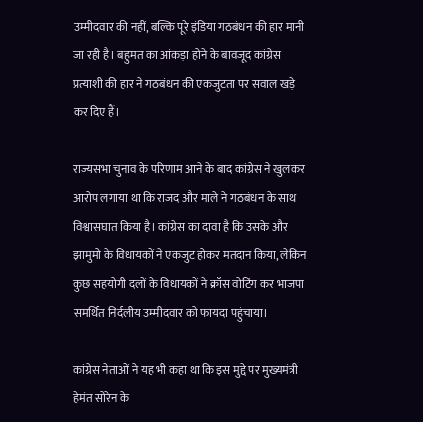उम्मीदवार की नहीं, बल्कि पूरे इंडिया गठबंधन की हार मानी जा रही है। बहुमत का आंकड़ा होने के बावजूद कांग्रेस प्रत्याशी की हार ने गठबंधन की एकजुटता पर सवाल खड़े कर दिए हैं।

राज्यसभा चुनाव के परिणाम आने के बाद कांग्रेस ने खुलकर आरोप लगाया था कि राजद और माले ने गठबंधन के साथ विश्वासघात किया है। कांग्रेस का दावा है कि उसके और झामुमो के विधायकों ने एकजुट होकर मतदान किया, लेकिन कुछ सहयोगी दलों के विधायकों ने क्रॉस वोटिंग कर भाजपा समर्थित निर्दलीय उम्मीदवार को फायदा पहुंचाया।

कांग्रेस नेताओं ने यह भी कहा था कि इस मुद्दे पर मुख्यमंत्री हेमंत सोरेन के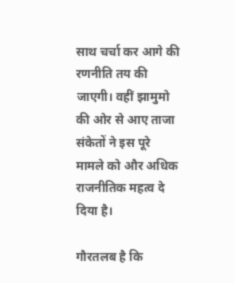साथ चर्चा कर आगे की रणनीति तय की जाएगी। वहीं झामुमो की ओर से आए ताजा संकेतों ने इस पूरे मामले को और अधिक राजनीतिक महत्व दे दिया है।

गौरतलब है कि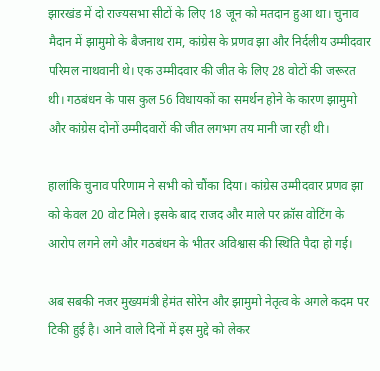झारखंड में दो राज्यसभा सीटों के लिए 18 जून को मतदान हुआ था। चुनाव मैदान में झामुमो के बैजनाथ राम, कांग्रेस के प्रणव झा और निर्दलीय उम्मीदवार परिमल नाथवानी थे। एक उम्मीदवार की जीत के लिए 28 वोटों की जरूरत थी। गठबंधन के पास कुल 56 विधायकों का समर्थन होने के कारण झामुमो और कांग्रेस दोनों उम्मीदवारों की जीत लगभग तय मानी जा रही थी।

हालांकि चुनाव परिणाम ने सभी को चौंका दिया। कांग्रेस उम्मीदवार प्रणव झा को केवल 20 वोट मिले। इसके बाद राजद और माले पर क्रॉस वोटिंग के आरोप लगने लगे और गठबंधन के भीतर अविश्वास की स्थिति पैदा हो गई।

अब सबकी नजर मुख्यमंत्री हेमंत सोरेन और झामुमो नेतृत्व के अगले कदम पर टिकी हुई है। आने वाले दिनों में इस मुद्दे को लेकर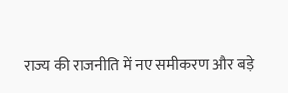राज्य की राजनीति में नए समीकरण और बड़े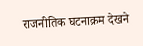राजनीतिक घटनाक्रम देखने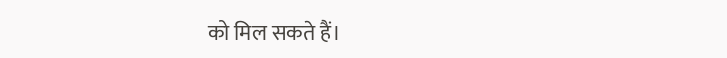को मिल सकते हैं।